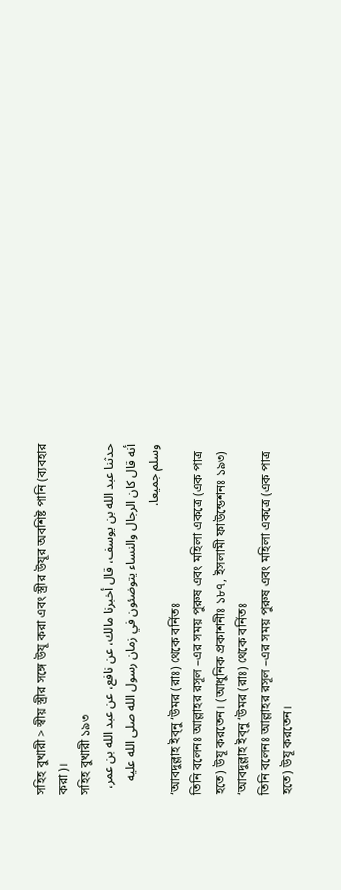সহিহ বুখারী > স্বীয় স্ত্রীর সঙ্গে উযূ করা এবং স্ত্রীর উযূর অবশিষ্ট পানি (ব্যবহার করা)।
সহিহ বুখারী ১৯৩
حدثنا عبد الله بن يوسف، قال أخبرنا مالك، عن نافع، عن عبد الله بن عمر، أنه قال كان الرجال والنساء يتوضئون في زمان رسول الله صلى الله عليه وسلم جميعا.
‘আবদুল্লাহ ইব্নু ‘উমর (রাঃ) থেকে বর্নিতঃ
তিনি বলেনঃ আল্লাহর রসূল –এর সময় পুরুষ এবং মহিলা একত্রে (এক পাত্র হতে) উযূ করতেন। (আধুনিক প্রকাশনীঃ ১৮৭, ইসলামী ফাউন্ডেশনঃ ১৯৩)
‘আবদুল্লাহ ইব্নু ‘উমর (রাঃ) থেকে বর্নিতঃ
তিনি বলেনঃ আল্লাহর রসূল –এর সময় পুরুষ এবং মহিলা একত্রে (এক পাত্র হতে) উযূ করতেন।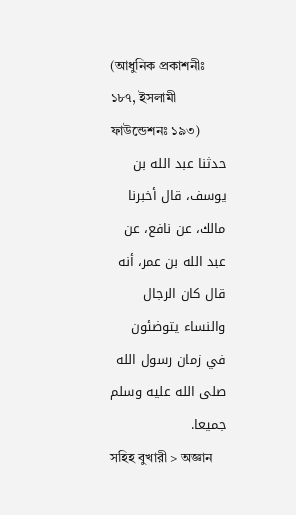(আধুনিক প্রকাশনীঃ ১৮৭, ইসলামী ফাউন্ডেশনঃ ১৯৩)
حدثنا عبد الله بن يوسف، قال أخبرنا مالك، عن نافع، عن عبد الله بن عمر، أنه قال كان الرجال والنساء يتوضئون في زمان رسول الله صلى الله عليه وسلم جميعا.
সহিহ বুখারী > অজ্ঞান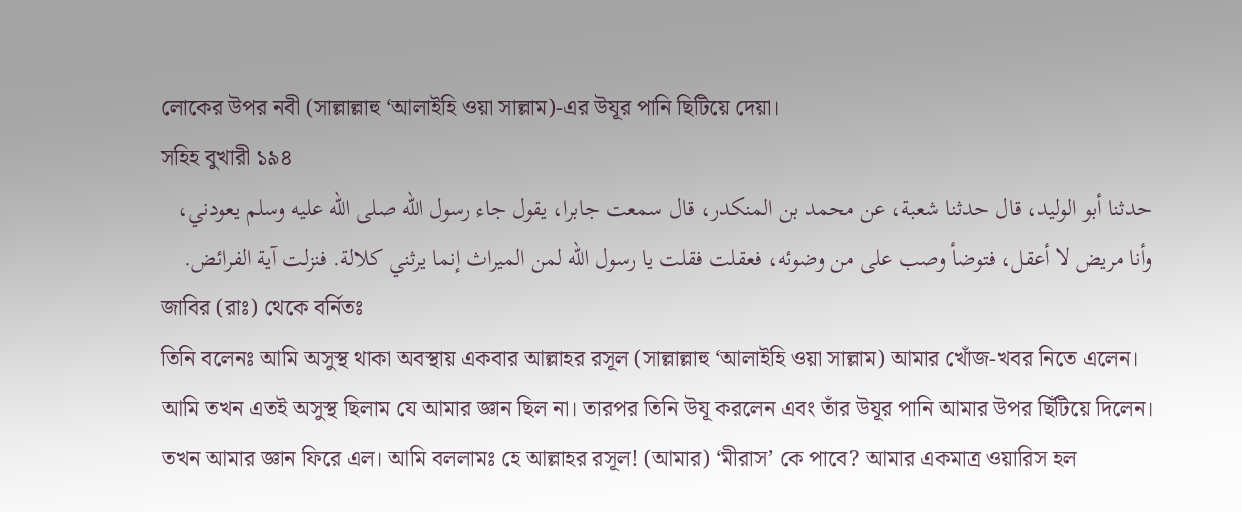লোকের উপর নবী (সাল্লাল্লাহু ‘আলাইহি ওয়া সাল্লাম)-এর উযূর পানি ছিটিয়ে দেয়া।
সহিহ বুখারী ১৯৪
حدثنا أبو الوليد، قال حدثنا شعبة، عن محمد بن المنكدر، قال سمعت جابرا، يقول جاء رسول الله صلى الله عليه وسلم يعودني، وأنا مريض لا أعقل، فتوضأ وصب على من وضوئه، فعقلت فقلت يا رسول الله لمن الميراث إنما يرثني كلالة. فنزلت آية الفرائض.
জাবির (রাঃ) থেকে বর্নিতঃ
তিনি বলেনঃ আমি অসুস্থ থাকা অবস্থায় একবার আল্লাহর রসূল (সাল্লাল্লাহু ‘আলাইহি ওয়া সাল্লাম) আমার খোঁজ-খবর নিতে এলেন। আমি তখন এতই অসুস্থ ছিলাম যে আমার জ্ঞান ছিল না। তারপর তিনি উযূ করলেন এবং তাঁর উযূর পানি আমার উপর ছিঁটিয়ে দিলেন। তখন আমার জ্ঞান ফিরে এল। আমি বললামঃ হে আল্লাহর রসূল! (আমার) ‘মীরাস’ কে পাবে? আমার একমাত্র ওয়ারিস হল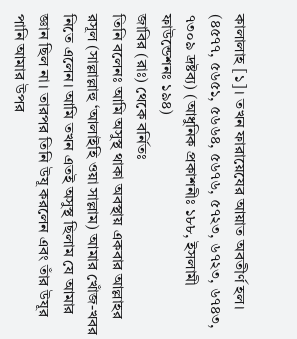কালালাহ [১]। তখন ফারায়েযের আয়াত অবতীর্ণ হল। (৪৫৭৭, ৫৬৫১, ৫৬৬৪, ৫৬৭৬, ৫৭২৩, ৬৭২৩, ৬৭৪৩, ৭৩০৯ দ্রষ্টব্য) (আধুনিক প্রকাশনীঃ ১৮৮, ইসলামী ফাউন্ডেশনঃ ১৯৪)
জাবির (রাঃ) থেকে বর্নিতঃ
তিনি বলেনঃ আমি অসুস্থ থাকা অবস্থায় একবার আল্লাহর রসূল (সাল্লাল্লাহু ‘আলাইহি ওয়া সাল্লাম) আমার খোঁজ-খবর নিতে এলেন। আমি তখন এতই অসুস্থ ছিলাম যে আমার জ্ঞান ছিল না। তারপর তিনি উযূ করলেন এবং তাঁর উযূর পানি আমার উপর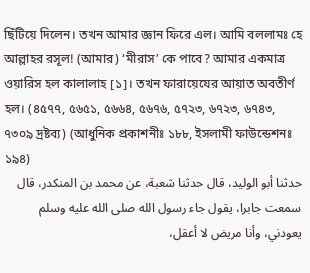ছিঁটিয়ে দিলেন। তখন আমার জ্ঞান ফিরে এল। আমি বললামঃ হে আল্লাহর রসূল! (আমার) ‘মীরাস’ কে পাবে? আমার একমাত্র ওয়ারিস হল কালালাহ [১]। তখন ফারায়েযের আয়াত অবতীর্ণ হল। (৪৫৭৭, ৫৬৫১, ৫৬৬৪, ৫৬৭৬, ৫৭২৩, ৬৭২৩, ৬৭৪৩, ৭৩০৯ দ্রষ্টব্য) (আধুনিক প্রকাশনীঃ ১৮৮, ইসলামী ফাউন্ডেশনঃ ১৯৪)
حدثنا أبو الوليد، قال حدثنا شعبة، عن محمد بن المنكدر، قال سمعت جابرا، يقول جاء رسول الله صلى الله عليه وسلم يعودني، وأنا مريض لا أعقل،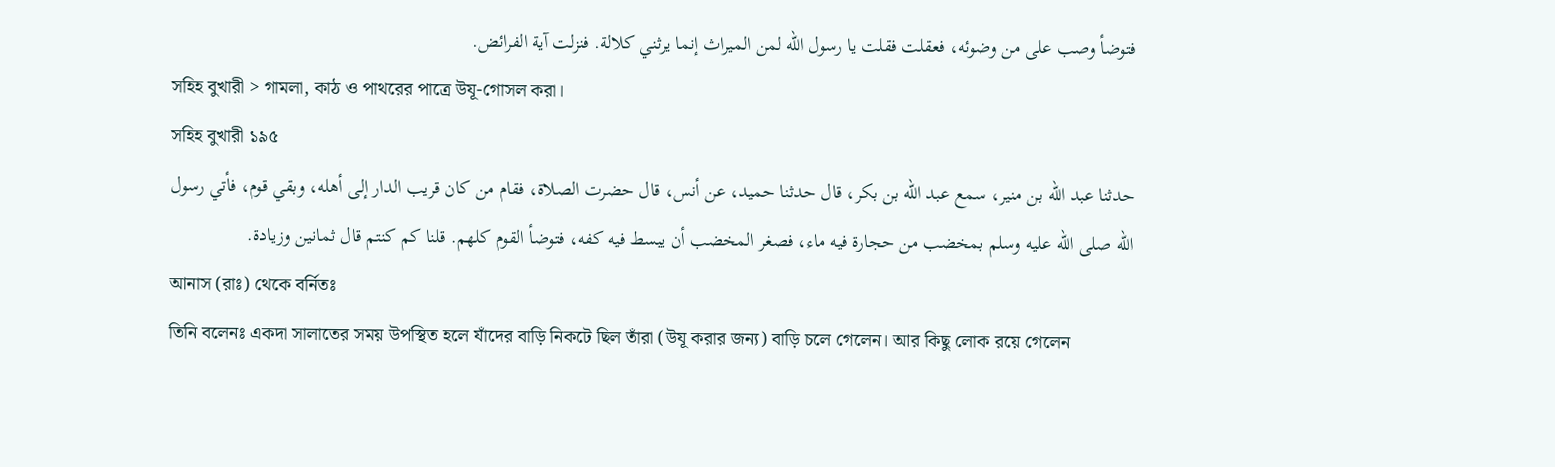فتوضأ وصب على من وضوئه، فعقلت فقلت يا رسول الله لمن الميراث إنما يرثني كلالة. فنزلت آية الفرائض.
সহিহ বুখারী > গামলা, কাঠ ও পাথরের পাত্রে উযূ-গোসল করা।
সহিহ বুখারী ১৯৫
حدثنا عبد الله بن منير، سمع عبد الله بن بكر، قال حدثنا حميد، عن أنس، قال حضرت الصلاة، فقام من كان قريب الدار إلى أهله، وبقي قوم، فأتي رسول الله صلى الله عليه وسلم بمخضب من حجارة فيه ماء، فصغر المخضب أن يبسط فيه كفه، فتوضأ القوم كلهم. قلنا كم كنتم قال ثمانين وزيادة.
আনাস (রাঃ) থেকে বর্নিতঃ
তিনি বলেনঃ একদা সালাতের সময় উপস্থিত হলে যাঁদের বাড়ি নিকটে ছিল তাঁরা (উযূ করার জন্য) বাড়ি চলে গেলেন। আর কিছু লোক রয়ে গেলেন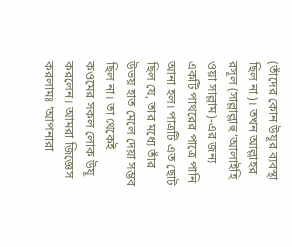(তাঁদের কোন উযূর ব্যবস্থা ছিল না)। তখন আল্লাহর রসূল (সাল্লাল্লাহু ‘আলাইহি ওয়া সাল্লাম)-এর জন্য একটি পাথরের পাত্রে পানি আনা হল। পাত্রটি এত ছোট ছিল যে, তার মধ্যে তাঁর উভয় হাত মেলে দেয়া সম্ভব ছিল না। তা থেকেই কওমের সকল লোক উযূ করলেন। আমরা জিজ্ঞেস করলামঃ ‘আপনারা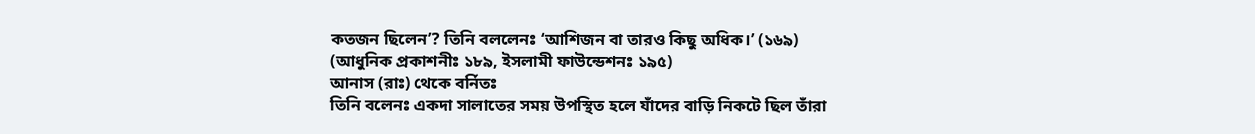কতজন ছিলেন’? তিনি বললেনঃ ‘আশিজন বা তারও কিছু অধিক।’ (১৬৯) (আধুনিক প্রকাশনীঃ ১৮৯, ইসলামী ফাউন্ডেশনঃ ১৯৫)
আনাস (রাঃ) থেকে বর্নিতঃ
তিনি বলেনঃ একদা সালাতের সময় উপস্থিত হলে যাঁদের বাড়ি নিকটে ছিল তাঁরা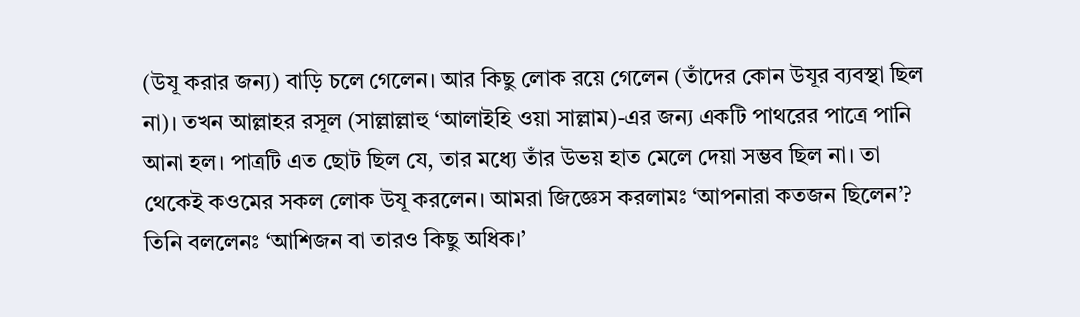(উযূ করার জন্য) বাড়ি চলে গেলেন। আর কিছু লোক রয়ে গেলেন (তাঁদের কোন উযূর ব্যবস্থা ছিল না)। তখন আল্লাহর রসূল (সাল্লাল্লাহু ‘আলাইহি ওয়া সাল্লাম)-এর জন্য একটি পাথরের পাত্রে পানি আনা হল। পাত্রটি এত ছোট ছিল যে, তার মধ্যে তাঁর উভয় হাত মেলে দেয়া সম্ভব ছিল না। তা থেকেই কওমের সকল লোক উযূ করলেন। আমরা জিজ্ঞেস করলামঃ ‘আপনারা কতজন ছিলেন’? তিনি বললেনঃ ‘আশিজন বা তারও কিছু অধিক।’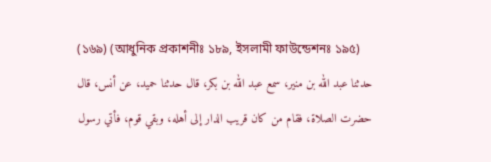(১৬৯) (আধুনিক প্রকাশনীঃ ১৮৯, ইসলামী ফাউন্ডেশনঃ ১৯৫)
حدثنا عبد الله بن منير، سمع عبد الله بن بكر، قال حدثنا حميد، عن أنس، قال حضرت الصلاة، فقام من كان قريب الدار إلى أهله، وبقي قوم، فأتي رسول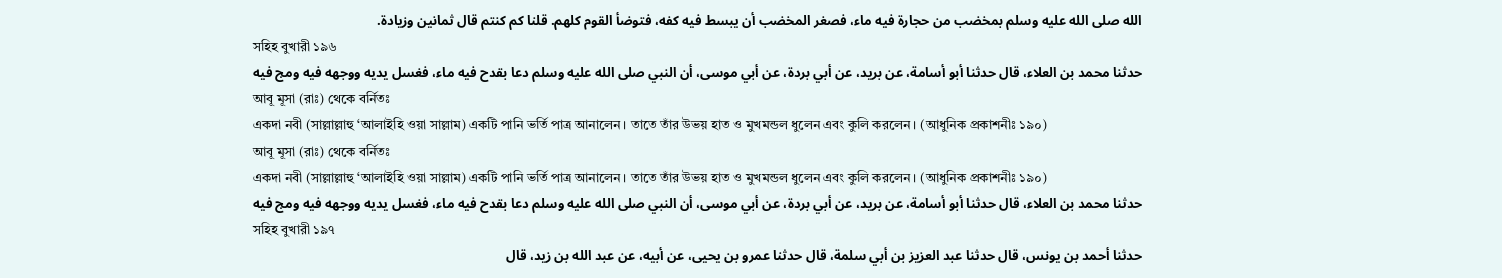الله صلى الله عليه وسلم بمخضب من حجارة فيه ماء، فصغر المخضب أن يبسط فيه كفه، فتوضأ القوم كلهم. قلنا كم كنتم قال ثمانين وزيادة.
সহিহ বুখারী ১৯৬
حدثنا محمد بن العلاء، قال حدثنا أبو أسامة، عن بريد، عن أبي بردة، عن أبي موسى، أن النبي صلى الله عليه وسلم دعا بقدح فيه ماء، فغسل يديه ووجهه فيه ومج فيه
আবূ মূসা (রাঃ) থেকে বর্নিতঃ
একদা নবী (সাল্লাল্লাহু ‘আলাইহি ওয়া সাল্লাম) একটি পানি ভর্তি পাত্র আনালেন। তাতে তাঁর উভয় হাত ও মুখমন্ডল ধুলেন এবং কুলি করলেন। (আধুনিক প্রকাশনীঃ ১৯০)
আবূ মূসা (রাঃ) থেকে বর্নিতঃ
একদা নবী (সাল্লাল্লাহু ‘আলাইহি ওয়া সাল্লাম) একটি পানি ভর্তি পাত্র আনালেন। তাতে তাঁর উভয় হাত ও মুখমন্ডল ধুলেন এবং কুলি করলেন। (আধুনিক প্রকাশনীঃ ১৯০)
حدثنا محمد بن العلاء، قال حدثنا أبو أسامة، عن بريد، عن أبي بردة، عن أبي موسى، أن النبي صلى الله عليه وسلم دعا بقدح فيه ماء، فغسل يديه ووجهه فيه ومج فيه
সহিহ বুখারী ১৯৭
حدثنا أحمد بن يونس، قال حدثنا عبد العزيز بن أبي سلمة، قال حدثنا عمرو بن يحيى، عن أبيه، عن عبد الله بن زيد، قال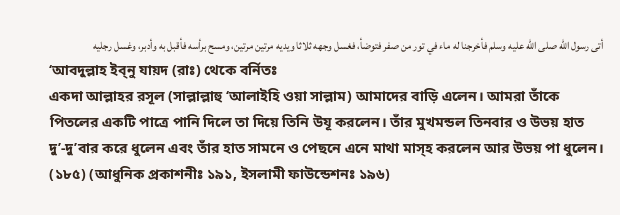أتى رسول الله صلى الله عليه وسلم فأخرجنا له ماء في تور من صفر فتوضأ، فغسل وجهه ثلاثا ويديه مرتين مرتين، ومسح برأسه فأقبل به وأدبر، وغسل رجليه
‘আবদুল্লাহ ইব্নু যায়দ (রাঃ) থেকে বর্নিতঃ
একদা আল্লাহর রসূল (সাল্লাল্লাহু ‘আলাইহি ওয়া সাল্লাম) আমাদের বাড়ি এলেন। আমরা তাঁকে পিতলের একটি পাত্রে পানি দিলে তা দিয়ে তিনি উযূ করলেন। তাঁর মুখমন্ডল তিনবার ও উভয় হাত দু’-দু’বার করে ধুলেন এবং তাঁর হাত সামনে ও পেছনে এনে মাথা মাস্হ করলেন আর উভয় পা ধুলেন। (১৮৫) (আধুনিক প্রকাশনীঃ ১৯১, ইসলামী ফাউন্ডেশনঃ ১৯৬)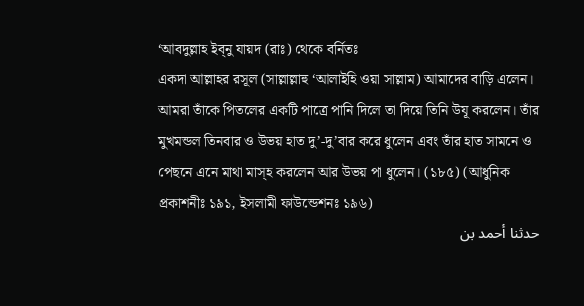‘আবদুল্লাহ ইব্নু যায়দ (রাঃ) থেকে বর্নিতঃ
একদা আল্লাহর রসূল (সাল্লাল্লাহু ‘আলাইহি ওয়া সাল্লাম) আমাদের বাড়ি এলেন। আমরা তাঁকে পিতলের একটি পাত্রে পানি দিলে তা দিয়ে তিনি উযূ করলেন। তাঁর মুখমন্ডল তিনবার ও উভয় হাত দু’-দু’বার করে ধুলেন এবং তাঁর হাত সামনে ও পেছনে এনে মাথা মাস্হ করলেন আর উভয় পা ধুলেন। (১৮৫) (আধুনিক প্রকাশনীঃ ১৯১, ইসলামী ফাউন্ডেশনঃ ১৯৬)
حدثنا أحمد بن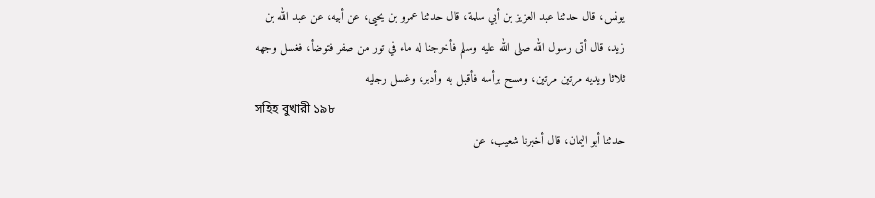يونس، قال حدثنا عبد العزيز بن أبي سلمة، قال حدثنا عمرو بن يحيى، عن أبيه، عن عبد الله بن زيد، قال أتى رسول الله صلى الله عليه وسلم فأخرجنا له ماء في تور من صفر فتوضأ، فغسل وجهه ثلاثا ويديه مرتين مرتين، ومسح برأسه فأقبل به وأدبر، وغسل رجليه
সহিহ বুখারী ১৯৮
حدثنا أبو اليمان، قال أخبرنا شعيب، عن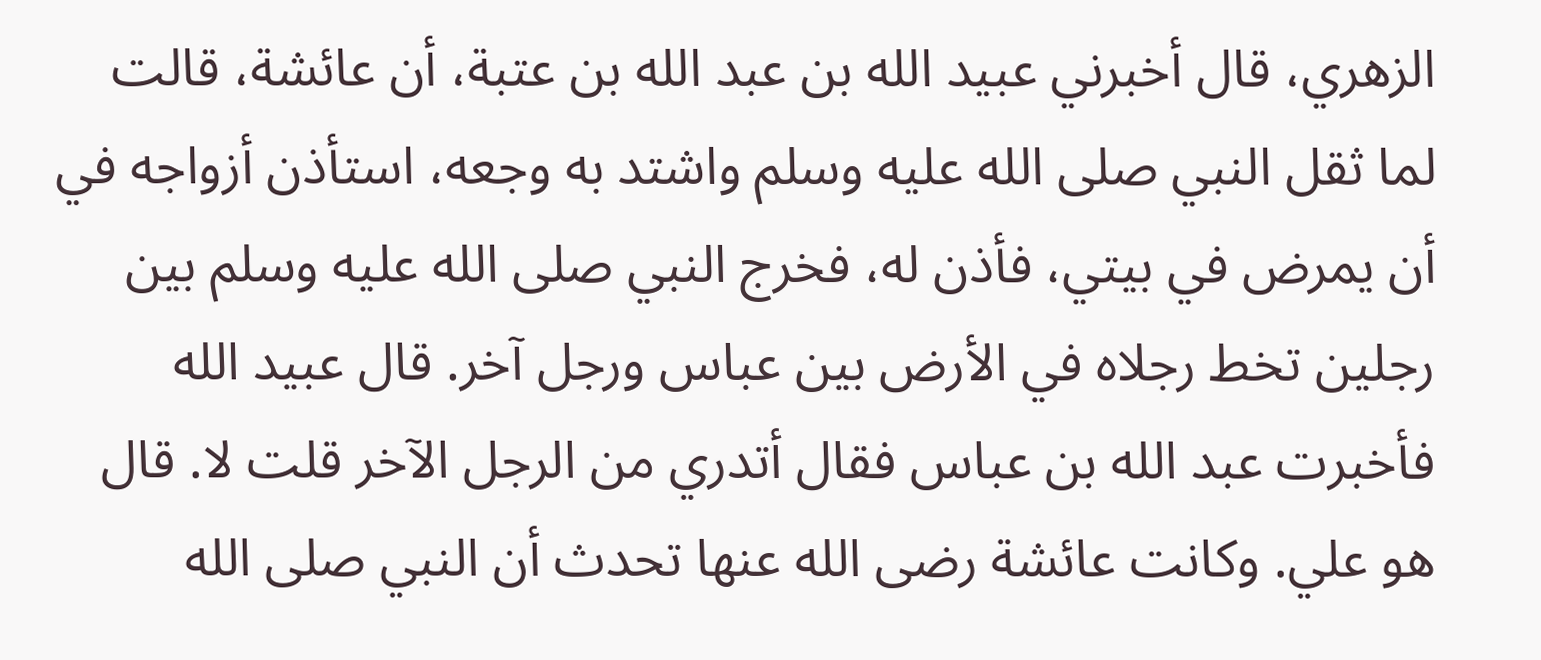الزهري، قال أخبرني عبيد الله بن عبد الله بن عتبة، أن عائشة، قالت لما ثقل النبي صلى الله عليه وسلم واشتد به وجعه، استأذن أزواجه في أن يمرض في بيتي، فأذن له، فخرج النبي صلى الله عليه وسلم بين رجلين تخط رجلاه في الأرض بين عباس ورجل آخر. قال عبيد الله فأخبرت عبد الله بن عباس فقال أتدري من الرجل الآخر قلت لا. قال هو علي. وكانت عائشة رضى الله عنها تحدث أن النبي صلى الله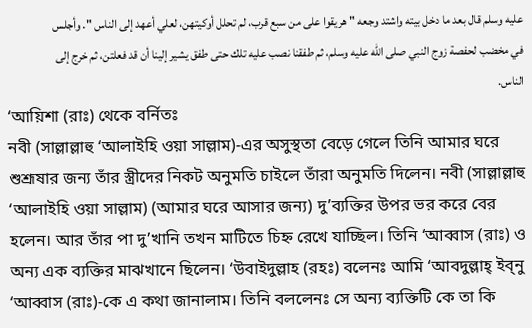عليه وسلم قال بعد ما دخل بيته واشتد وجعه " هريقوا على من سبع قرب، لم تحلل أوكيتهن، لعلي أعهد إلى الناس ". وأجلس في مخضب لحفصة زوج النبي صلى الله عليه وسلم، ثم طفقنا نصب عليه تلك حتى طفق يشير إلينا أن قد فعلتن، ثم خرج إلى الناس.
‘আয়িশা (রাঃ) থেকে বর্নিতঃ
নবী (সাল্লাল্লাহু ‘আলাইহি ওয়া সাল্লাম)-এর অসুস্থতা বেড়ে গেলে তিনি আমার ঘরে শুশ্রূষার জন্য তাঁর স্ত্রীদের নিকট অনুমতি চাইলে তাঁরা অনুমতি দিলেন। নবী (সাল্লাল্লাহু ‘আলাইহি ওয়া সাল্লাম) (আমার ঘরে আসার জন্য) দু’ব্যক্তির উপর ভর করে বের হলেন। আর তাঁর পা দু’খানি তখন মাটিতে চিহ্ন রেখে যাচ্ছিল। তিনি ‘আব্বাস (রাঃ) ও অন্য এক ব্যক্তির মাঝখানে ছিলেন। ‘উবাইদুল্লাহ (রহঃ) বলেনঃ আমি ‘আবদুল্লাহ্ ইব্নু ‘আব্বাস (রাঃ)-কে এ কথা জানালাম। তিনি বললেনঃ সে অন্য ব্যক্তিটি কে তা কি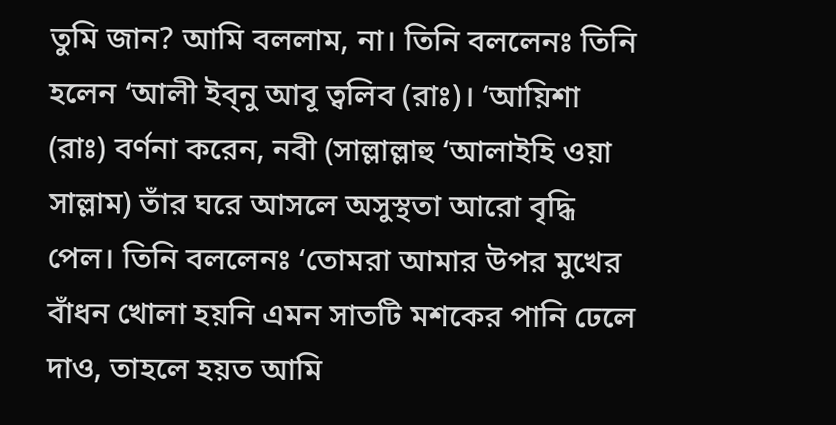তুমি জান? আমি বললাম, না। তিনি বললেনঃ তিনি হলেন ‘আলী ইব্নু আবূ ত্বলিব (রাঃ)। ‘আয়িশা (রাঃ) বর্ণনা করেন, নবী (সাল্লাল্লাহু ‘আলাইহি ওয়া সাল্লাম) তাঁর ঘরে আসলে অসুস্থতা আরো বৃদ্ধি পেল। তিনি বললেনঃ ‘তোমরা আমার উপর মুখের বাঁধন খোলা হয়নি এমন সাতটি মশকের পানি ঢেলে দাও, তাহলে হয়ত আমি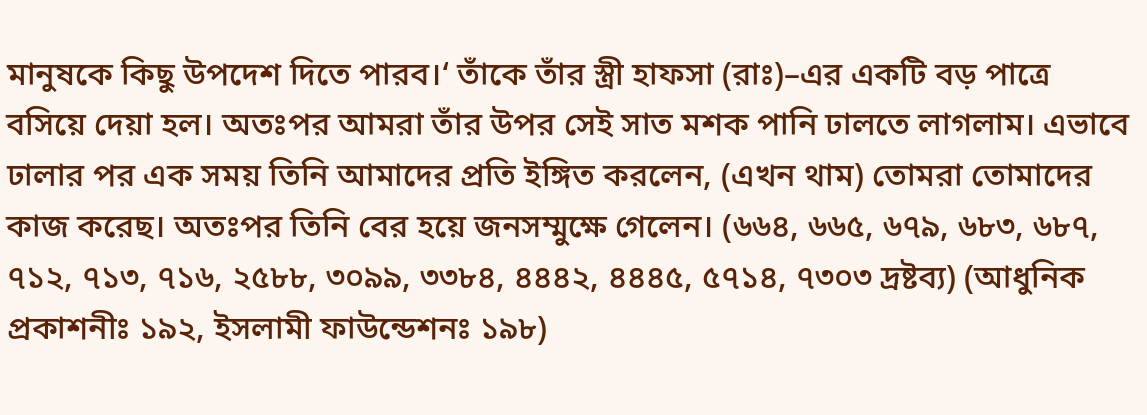মানুষকে কিছু উপদেশ দিতে পারব।‘ তাঁকে তাঁর স্ত্রী হাফসা (রাঃ)–এর একটি বড় পাত্রে বসিয়ে দেয়া হল। অতঃপর আমরা তাঁর উপর সেই সাত মশক পানি ঢালতে লাগলাম। এভাবে ঢালার পর এক সময় তিনি আমাদের প্রতি ইঙ্গিত করলেন, (এখন থাম) তোমরা তোমাদের কাজ করেছ। অতঃপর তিনি বের হয়ে জনসম্মুক্ষে গেলেন। (৬৬৪, ৬৬৫, ৬৭৯, ৬৮৩, ৬৮৭, ৭১২, ৭১৩, ৭১৬, ২৫৮৮, ৩০৯৯, ৩৩৮৪, ৪৪৪২, ৪৪৪৫, ৫৭১৪, ৭৩০৩ দ্রষ্টব্য) (আধুনিক প্রকাশনীঃ ১৯২, ইসলামী ফাউন্ডেশনঃ ১৯৮)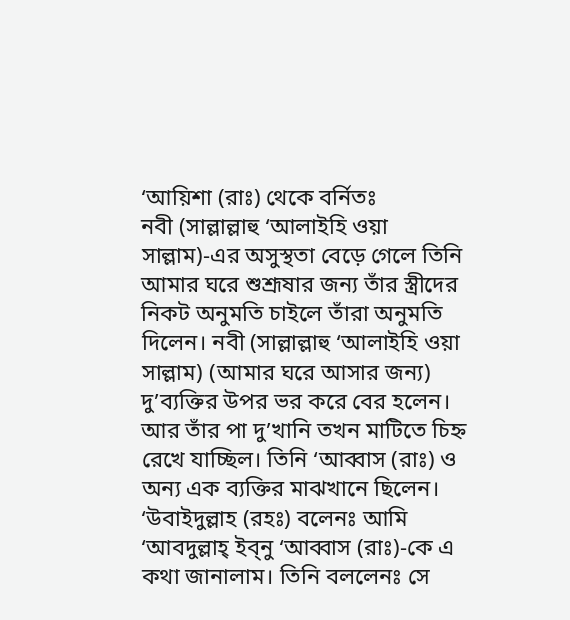‘আয়িশা (রাঃ) থেকে বর্নিতঃ
নবী (সাল্লাল্লাহু ‘আলাইহি ওয়া সাল্লাম)-এর অসুস্থতা বেড়ে গেলে তিনি আমার ঘরে শুশ্রূষার জন্য তাঁর স্ত্রীদের নিকট অনুমতি চাইলে তাঁরা অনুমতি দিলেন। নবী (সাল্লাল্লাহু ‘আলাইহি ওয়া সাল্লাম) (আমার ঘরে আসার জন্য) দু’ব্যক্তির উপর ভর করে বের হলেন। আর তাঁর পা দু’খানি তখন মাটিতে চিহ্ন রেখে যাচ্ছিল। তিনি ‘আব্বাস (রাঃ) ও অন্য এক ব্যক্তির মাঝখানে ছিলেন। ‘উবাইদুল্লাহ (রহঃ) বলেনঃ আমি ‘আবদুল্লাহ্ ইব্নু ‘আব্বাস (রাঃ)-কে এ কথা জানালাম। তিনি বললেনঃ সে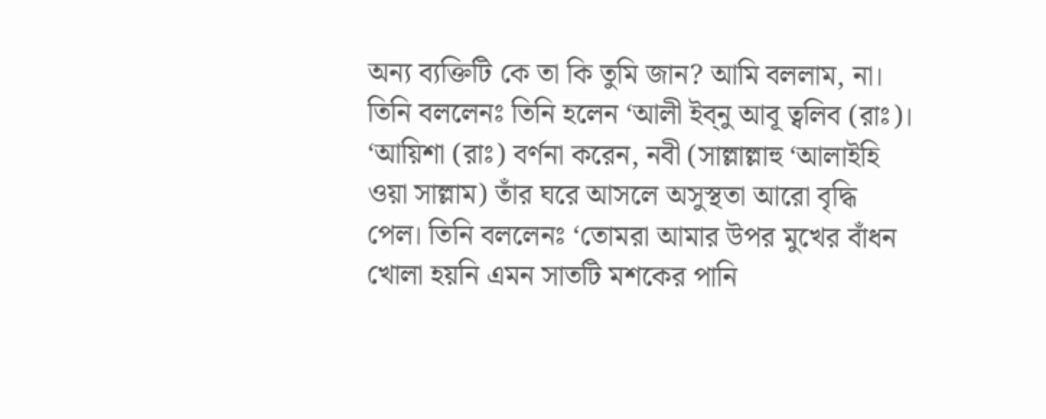অন্য ব্যক্তিটি কে তা কি তুমি জান? আমি বললাম, না। তিনি বললেনঃ তিনি হলেন ‘আলী ইব্নু আবূ ত্বলিব (রাঃ)। ‘আয়িশা (রাঃ) বর্ণনা করেন, নবী (সাল্লাল্লাহু ‘আলাইহি ওয়া সাল্লাম) তাঁর ঘরে আসলে অসুস্থতা আরো বৃদ্ধি পেল। তিনি বললেনঃ ‘তোমরা আমার উপর মুখের বাঁধন খোলা হয়নি এমন সাতটি মশকের পানি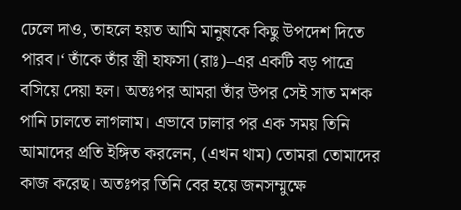ঢেলে দাও, তাহলে হয়ত আমি মানুষকে কিছু উপদেশ দিতে পারব।‘ তাঁকে তাঁর স্ত্রী হাফসা (রাঃ)–এর একটি বড় পাত্রে বসিয়ে দেয়া হল। অতঃপর আমরা তাঁর উপর সেই সাত মশক পানি ঢালতে লাগলাম। এভাবে ঢালার পর এক সময় তিনি আমাদের প্রতি ইঙ্গিত করলেন, (এখন থাম) তোমরা তোমাদের কাজ করেছ। অতঃপর তিনি বের হয়ে জনসম্মুক্ষে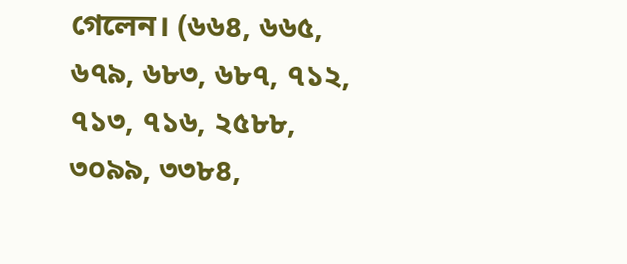গেলেন। (৬৬৪, ৬৬৫, ৬৭৯, ৬৮৩, ৬৮৭, ৭১২, ৭১৩, ৭১৬, ২৫৮৮, ৩০৯৯, ৩৩৮৪,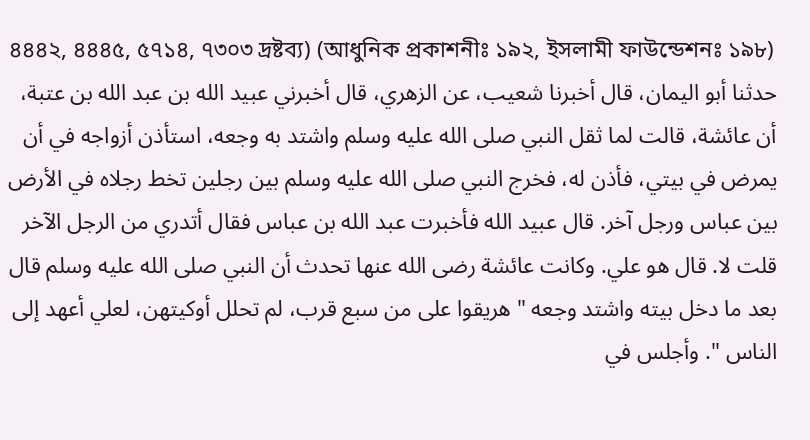৪৪৪২, ৪৪৪৫, ৫৭১৪, ৭৩০৩ দ্রষ্টব্য) (আধুনিক প্রকাশনীঃ ১৯২, ইসলামী ফাউন্ডেশনঃ ১৯৮)
حدثنا أبو اليمان، قال أخبرنا شعيب، عن الزهري، قال أخبرني عبيد الله بن عبد الله بن عتبة، أن عائشة، قالت لما ثقل النبي صلى الله عليه وسلم واشتد به وجعه، استأذن أزواجه في أن يمرض في بيتي، فأذن له، فخرج النبي صلى الله عليه وسلم بين رجلين تخط رجلاه في الأرض بين عباس ورجل آخر. قال عبيد الله فأخبرت عبد الله بن عباس فقال أتدري من الرجل الآخر قلت لا. قال هو علي. وكانت عائشة رضى الله عنها تحدث أن النبي صلى الله عليه وسلم قال بعد ما دخل بيته واشتد وجعه " هريقوا على من سبع قرب، لم تحلل أوكيتهن، لعلي أعهد إلى الناس ". وأجلس في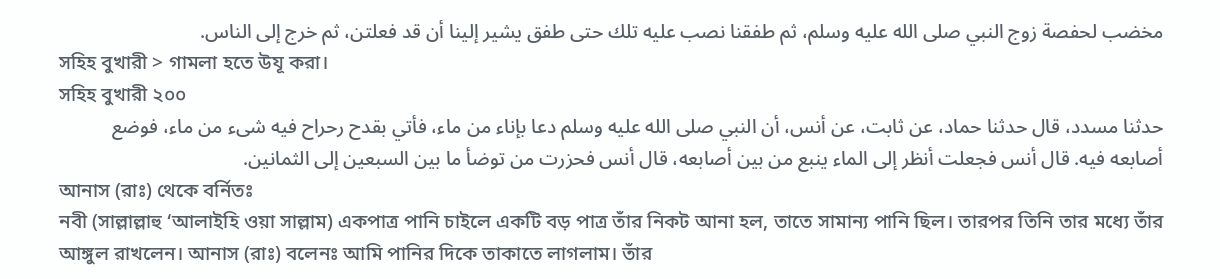مخضب لحفصة زوج النبي صلى الله عليه وسلم، ثم طفقنا نصب عليه تلك حتى طفق يشير إلينا أن قد فعلتن، ثم خرج إلى الناس.
সহিহ বুখারী > গামলা হতে উযূ করা।
সহিহ বুখারী ২০০
حدثنا مسدد، قال حدثنا حماد، عن ثابت، عن أنس، أن النبي صلى الله عليه وسلم دعا بإناء من ماء، فأتي بقدح رحراح فيه شىء من ماء، فوضع أصابعه فيه. قال أنس فجعلت أنظر إلى الماء ينبع من بين أصابعه، قال أنس فحزرت من توضأ ما بين السبعين إلى الثمانين.
আনাস (রাঃ) থেকে বর্নিতঃ
নবী (সাল্লাল্লাহু ‘আলাইহি ওয়া সাল্লাম) একপাত্র পানি চাইলে একটি বড় পাত্র তাঁর নিকট আনা হল, তাতে সামান্য পানি ছিল। তারপর তিনি তার মধ্যে তাঁর আঙ্গুল রাখলেন। আনাস (রাঃ) বলেনঃ আমি পানির দিকে তাকাতে লাগলাম। তাঁর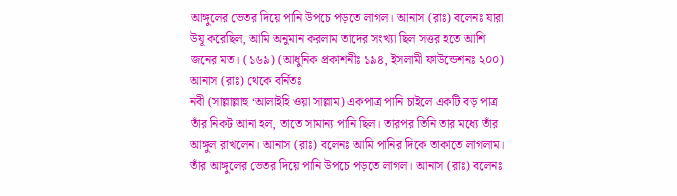আঙ্গুলের ভেতর দিয়ে পানি উপচে পড়তে লাগল। আনাস (রাঃ) বলেনঃ যারা উযূ করেছিল, আমি অনুমান করলাম তাদের সংখ্যা ছিল সত্তর হতে আশি জনের মত। (১৬৯) (আধুনিক প্রকাশনীঃ ১৯৪, ইসলামী ফাউন্ডেশনঃ ২০০)
আনাস (রাঃ) থেকে বর্নিতঃ
নবী (সাল্লাল্লাহু ‘আলাইহি ওয়া সাল্লাম) একপাত্র পানি চাইলে একটি বড় পাত্র তাঁর নিকট আনা হল, তাতে সামান্য পানি ছিল। তারপর তিনি তার মধ্যে তাঁর আঙ্গুল রাখলেন। আনাস (রাঃ) বলেনঃ আমি পানির দিকে তাকাতে লাগলাম। তাঁর আঙ্গুলের ভেতর দিয়ে পানি উপচে পড়তে লাগল। আনাস (রাঃ) বলেনঃ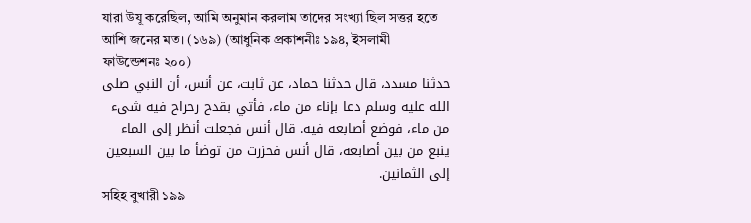যারা উযূ করেছিল, আমি অনুমান করলাম তাদের সংখ্যা ছিল সত্তর হতে আশি জনের মত। (১৬৯) (আধুনিক প্রকাশনীঃ ১৯৪, ইসলামী ফাউন্ডেশনঃ ২০০)
حدثنا مسدد، قال حدثنا حماد، عن ثابت، عن أنس، أن النبي صلى الله عليه وسلم دعا بإناء من ماء، فأتي بقدح رحراح فيه شىء من ماء، فوضع أصابعه فيه. قال أنس فجعلت أنظر إلى الماء ينبع من بين أصابعه، قال أنس فحزرت من توضأ ما بين السبعين إلى الثمانين.
সহিহ বুখারী ১৯৯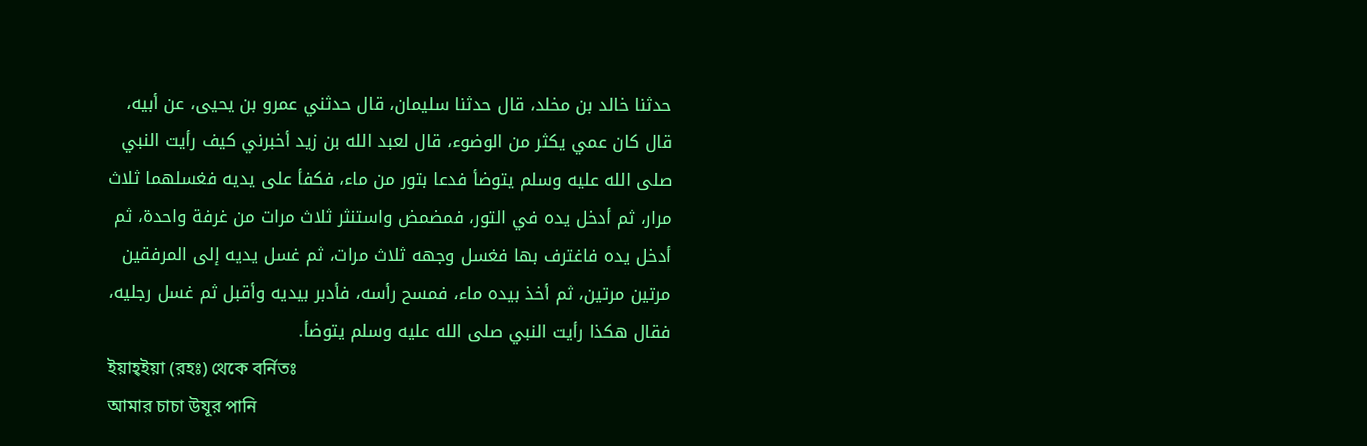حدثنا خالد بن مخلد، قال حدثنا سليمان، قال حدثني عمرو بن يحيى، عن أبيه، قال كان عمي يكثر من الوضوء، قال لعبد الله بن زيد أخبرني كيف رأيت النبي صلى الله عليه وسلم يتوضأ فدعا بتور من ماء، فكفأ على يديه فغسلهما ثلاث مرار، ثم أدخل يده في التور، فمضمض واستنثر ثلاث مرات من غرفة واحدة، ثم أدخل يده فاغترف بها فغسل وجهه ثلاث مرات، ثم غسل يديه إلى المرفقين مرتين مرتين، ثم أخذ بيده ماء، فمسح رأسه، فأدبر بيديه وأقبل ثم غسل رجليه، فقال هكذا رأيت النبي صلى الله عليه وسلم يتوضأ.
ইয়াহ্ইয়া (রহঃ) থেকে বর্নিতঃ
আমার চাচা উযূর পানি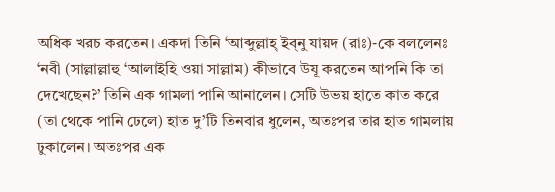অধিক খরচ করতেন। একদা তিনি ‘আব্দুল্লাহ্ ইব্নু যায়দ (রাঃ)-কে বললেনঃ ‘নবী (সাল্লাল্লাহু ‘আলাইহি ওয়া সাল্লাম) কীভাবে উযূ করতেন আপনি কি তা দেখেছেন?’ তিনি এক গামলা পানি আনালেন। সেটি উভয় হাতে কাত করে (তা থেকে পানি ঢেলে) হাত দু’টি তিনবার ধুলেন, অতঃপর তার হাত গামলায় ঢুকালেন। অতঃপর এক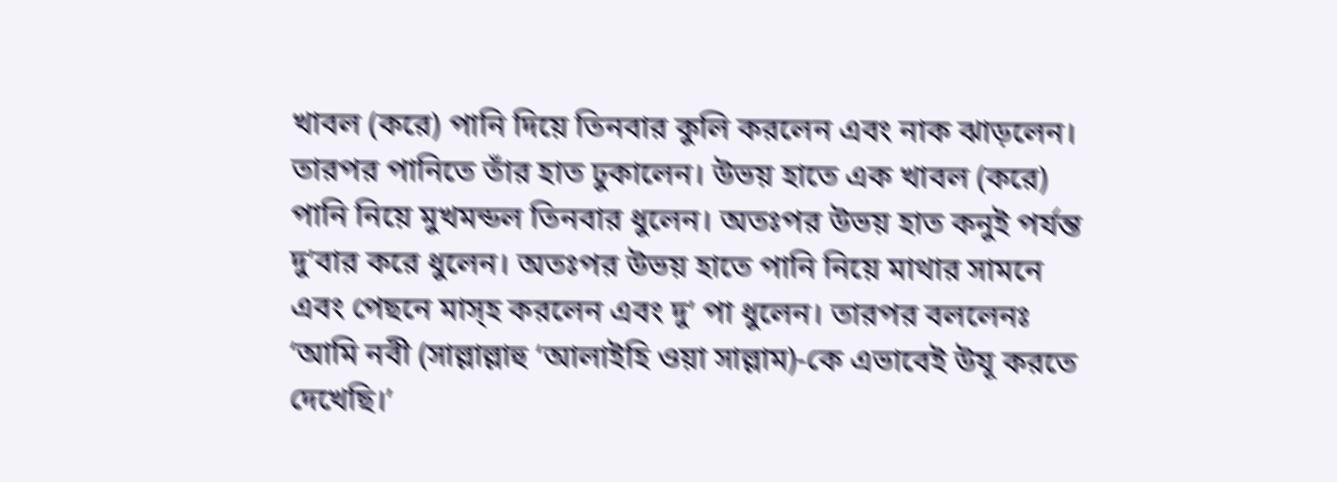খাবল (করে) পানি দিয়ে তিনবার কুলি করলেন এবং নাক ঝাড়লেন। তারপর পানিতে তাঁর হাত ঢুকালেন। উভয় হাতে এক খাবল (করে) পানি নিয়ে মুখমন্ডল তিনবার ধুলেন। অতঃপর উভয় হাত কনুই পর্যন্ত দু’বার করে ধুলেন। অতঃপর উভয় হাতে পানি নিয়ে মাথার সামনে এবং পেছনে মাস্হ করলেন এবং দু’ পা ধুলেন। তারপর বললেনঃ ‘আমি নবী (সাল্লাল্লাহু ‘আলাইহি ওয়া সাল্লাম)-কে এভাবেই উযূ করতে দেখেছি।’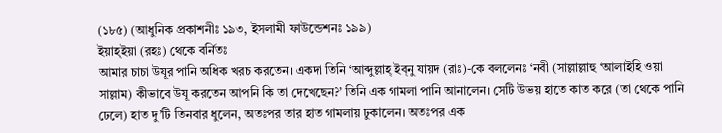(১৮৫) (আধুনিক প্রকাশনীঃ ১৯৩, ইসলামী ফাউন্ডেশনঃ ১৯৯)
ইয়াহ্ইয়া (রহঃ) থেকে বর্নিতঃ
আমার চাচা উযূর পানি অধিক খরচ করতেন। একদা তিনি ‘আব্দুল্লাহ্ ইব্নু যায়দ (রাঃ)-কে বললেনঃ ‘নবী (সাল্লাল্লাহু ‘আলাইহি ওয়া সাল্লাম) কীভাবে উযূ করতেন আপনি কি তা দেখেছেন?’ তিনি এক গামলা পানি আনালেন। সেটি উভয় হাতে কাত করে (তা থেকে পানি ঢেলে) হাত দু’টি তিনবার ধুলেন, অতঃপর তার হাত গামলায় ঢুকালেন। অতঃপর এক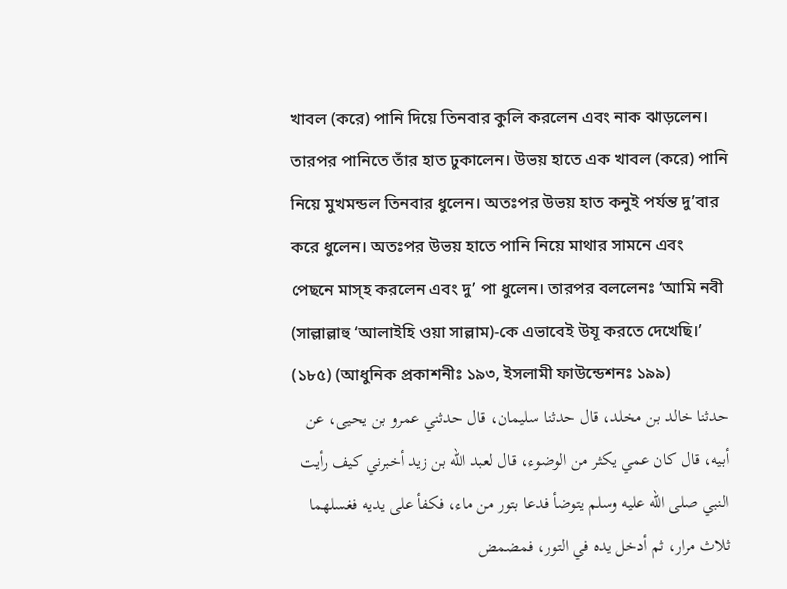খাবল (করে) পানি দিয়ে তিনবার কুলি করলেন এবং নাক ঝাড়লেন। তারপর পানিতে তাঁর হাত ঢুকালেন। উভয় হাতে এক খাবল (করে) পানি নিয়ে মুখমন্ডল তিনবার ধুলেন। অতঃপর উভয় হাত কনুই পর্যন্ত দু’বার করে ধুলেন। অতঃপর উভয় হাতে পানি নিয়ে মাথার সামনে এবং পেছনে মাস্হ করলেন এবং দু’ পা ধুলেন। তারপর বললেনঃ ‘আমি নবী (সাল্লাল্লাহু ‘আলাইহি ওয়া সাল্লাম)-কে এভাবেই উযূ করতে দেখেছি।’ (১৮৫) (আধুনিক প্রকাশনীঃ ১৯৩, ইসলামী ফাউন্ডেশনঃ ১৯৯)
حدثنا خالد بن مخلد، قال حدثنا سليمان، قال حدثني عمرو بن يحيى، عن أبيه، قال كان عمي يكثر من الوضوء، قال لعبد الله بن زيد أخبرني كيف رأيت النبي صلى الله عليه وسلم يتوضأ فدعا بتور من ماء، فكفأ على يديه فغسلهما ثلاث مرار، ثم أدخل يده في التور، فمضمض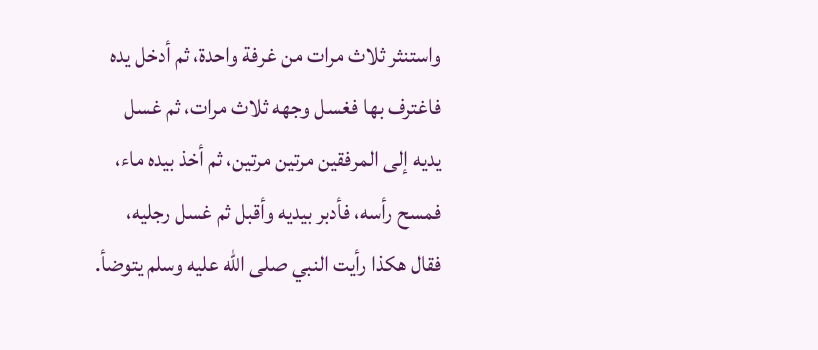واستنثر ثلاث مرات من غرفة واحدة، ثم أدخل يده فاغترف بها فغسل وجهه ثلاث مرات، ثم غسل يديه إلى المرفقين مرتين مرتين، ثم أخذ بيده ماء، فمسح رأسه، فأدبر بيديه وأقبل ثم غسل رجليه، فقال هكذا رأيت النبي صلى الله عليه وسلم يتوضأ.